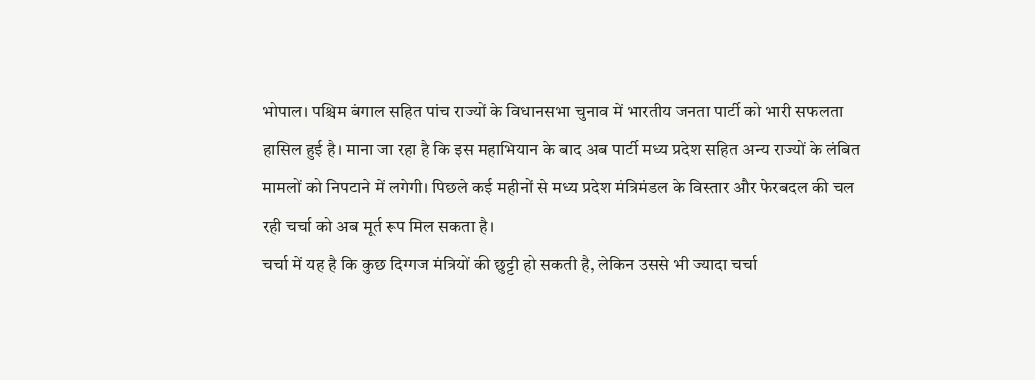भोपाल। पश्चिम बंगाल सहित पांच राज्यों के विधानसभा चुनाव में भारतीय जनता पार्टी को भारी सफलता हासिल हुई है। माना जा रहा है कि इस महाभियान के बाद अब पार्टी मध्य प्रदेश सहित अन्य राज्यों के लंबित मामलों को निपटाने में लगेगी। पिछले कई महीनों से मध्य प्रदेश मंत्रिमंडल के विस्तार और फेरबदल की चल रही चर्चा को अब मूर्त रूप मिल सकता है।
चर्चा में यह है कि कुछ दिग्गज मंत्रियों की छुट्टी हो सकती है, लेकिन उससे भी ज्यादा चर्चा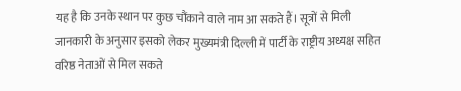यह है कि उनके स्थान पर कुछ चौंकाने वाले नाम आ सकते हैं। सूत्रों से मिली जानकारी के अनुसार इसको लेकर मुख्यमंत्री दिल्ली में पार्टी के राष्ट्रीय अध्यक्ष सहित वरिष्ठ नेताओं से मिल सकते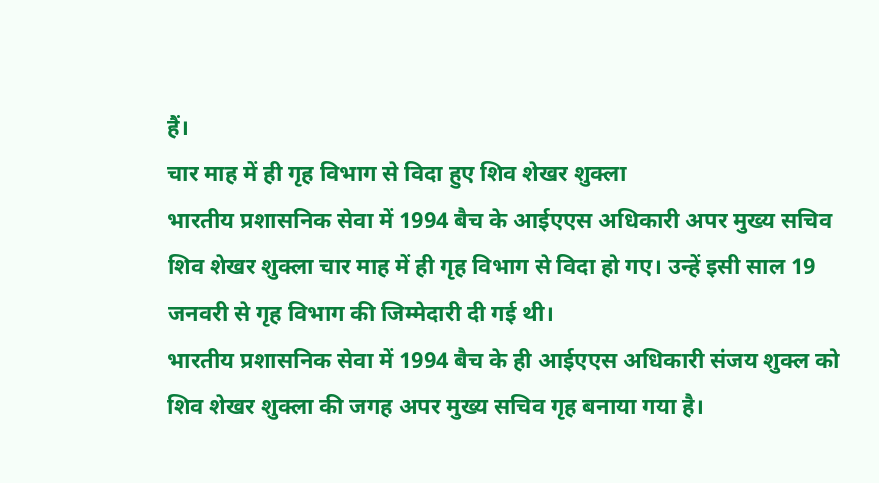हैं।
चार माह में ही गृह विभाग से विदा हुए शिव शेखर शुक्ला
भारतीय प्रशासनिक सेवा में 1994 बैच के आईएएस अधिकारी अपर मुख्य सचिव शिव शेखर शुक्ला चार माह में ही गृह विभाग से विदा हो गए। उन्हें इसी साल 19 जनवरी से गृह विभाग की जिम्मेदारी दी गई थी।
भारतीय प्रशासनिक सेवा में 1994 बैच के ही आईएएस अधिकारी संजय शुक्ल को शिव शेखर शुक्ला की जगह अपर मुख्य सचिव गृह बनाया गया है।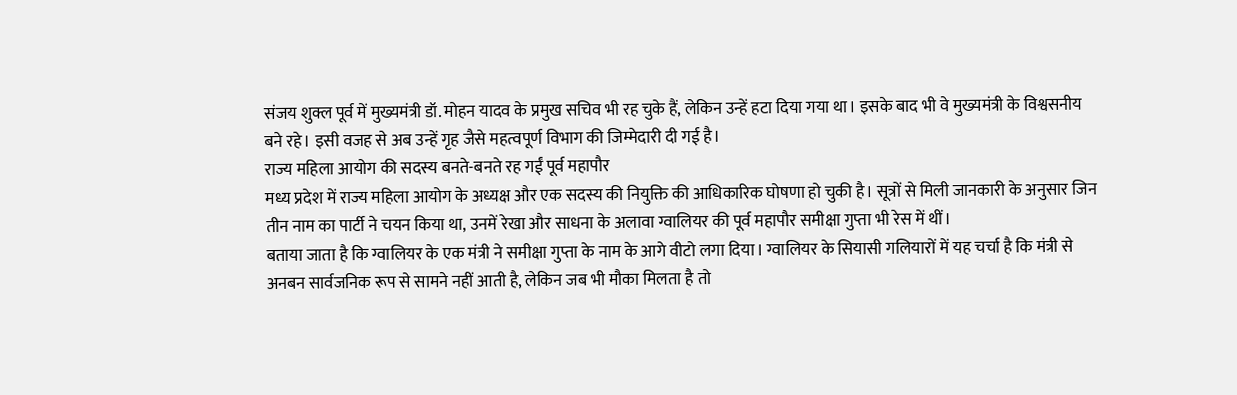संजय शुक्ल पूर्व में मुख्यमंत्री डॉ. मोहन यादव के प्रमुख सचिव भी रह चुके हैं, लेकिन उन्हें हटा दिया गया था। इसके बाद भी वे मुख्यमंत्री के विश्वसनीय बने रहे। इसी वजह से अब उन्हें गृह जैसे महत्वपूर्ण विभाग की जिम्मेदारी दी गई है।
राज्य महिला आयोग की सदस्य बनते-बनते रह गईं पूर्व महापौर
मध्य प्रदेश में राज्य महिला आयोग के अध्यक्ष और एक सदस्य की नियुक्ति की आधिकारिक घोषणा हो चुकी है। सूत्रों से मिली जानकारी के अनुसार जिन तीन नाम का पार्टी ने चयन किया था, उनमें रेखा और साधना के अलावा ग्वालियर की पूर्व महापौर समीक्षा गुप्ता भी रेस में थीं।
बताया जाता है कि ग्वालियर के एक मंत्री ने समीक्षा गुप्ता के नाम के आगे वीटो लगा दिया। ग्वालियर के सियासी गलियारों में यह चर्चा है कि मंत्री से अनबन सार्वजनिक रूप से सामने नहीं आती है, लेकिन जब भी मौका मिलता है तो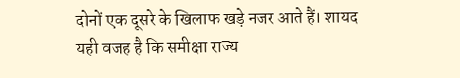दोनों एक दूसरे के खिलाफ खड़े नजर आते हैं। शायद यही वजह है कि समीक्षा राज्य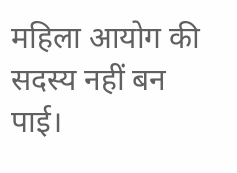महिला आयोग की सदस्य नहीं बन पाई।